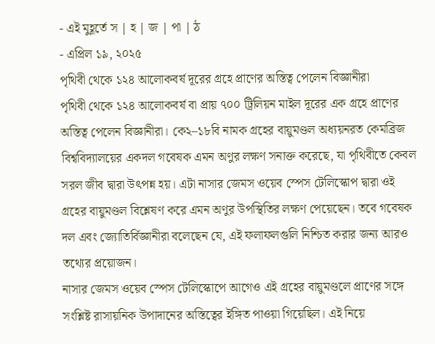- এই মুহূর্তে স | হ | জ | পা | ঠ
- এপ্রিল ১৯, ২০২৫
পৃথিবী থেকে ১২৪ আলোকবর্ষ দূরের গ্রহে প্রাণের অস্তিত্ব পেলেন বিজ্ঞানীরা
পৃথিবী থেকে ১২৪ আলোকবর্ষ বা প্রায় ৭০০ ট্রিলিয়ন মাইল দূরের এক গ্রহে প্রাণের অস্তিত্ব পেলেন বিজ্ঞানীরা। কে২–১৮বি নামক গ্রহের বায়ুমণ্ডল অধ্যয়নরত কেমব্রিজ বিশ্ববিদ্যালয়ের একদল গবেষক এমন অণুর লক্ষণ সনাক্ত করেছে, যা পৃথিবীতে কেবল সরল জীব দ্বারা উৎপন্ন হয়। এটা নাসার জেমস ওয়েব স্পেস টেলিস্কোপ দ্বারা ওই গ্রহের বায়ুমণ্ডল বিশ্লেষণ করে এমন অণুর উপস্থিতির লক্ষণ পেয়েছেন। তবে গবেষক দল এবং জ্যোতির্বিজ্ঞানীরা বলেছেন যে, এই ফলাফলগুলি নিশ্চিত করার জন্য আরও তথ্যের প্রয়োজন।
নাসার জেমস ওয়েব স্পেস টেলিস্কোপে আগেও এই গ্রহের বায়ুমণ্ডলে প্রাণের সঙ্গে সংশ্লিষ্ট রাসায়নিক উপাদানের অস্তিত্বের ইঙ্গিত পাওয়া গিয়েছিল। এই নিয়ে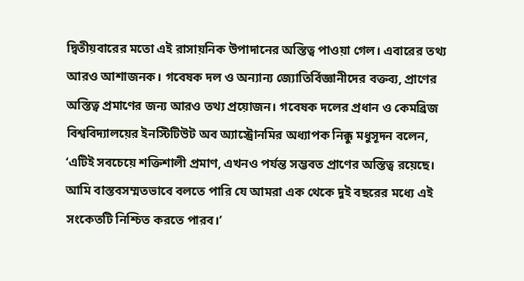দ্বিতীয়বারের মতো এই রাসায়নিক উপাদানের অস্তিত্ব পাওয়া গেল। এবারের তথ্য আরও আশাজনক। গবেষক দল ও অন্যান্য জ্যোতির্বিজ্ঞানীদের বক্তব্য, প্রাণের অস্তিত্ব প্রমাণের জন্য আরও তথ্য প্রয়োজন। গবেষক দলের প্রধান ও কেমব্রিজ বিশ্ববিদ্যালয়ের ইনস্টিটিউট অব অ্যাস্ট্রোনমির অধ্যাপক নিক্কু মধুসূদন বলেন, ‘এটিই সবচেয়ে শক্তিশালী প্রমাণ, এখনও পর্যন্ত সম্ভবত প্রাণের অস্তিত্ব রয়েছে। আমি বাস্তবসম্মতভাবে বলতে পারি যে আমরা এক থেকে দুই বছরের মধ্যে এই সংকেতটি নিশ্চিত করতে পারব।’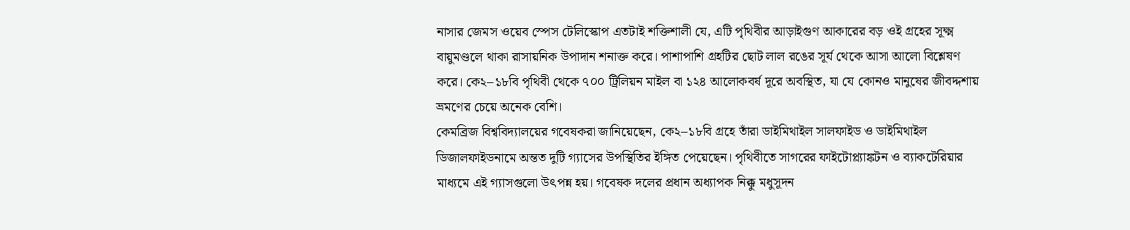নাসার জেমস ওয়েব স্পেস টেলিস্কোপ এতটাই শক্তিশালী যে, এটি পৃথিবীর আড়াইগুণ আকারের বড় ওই গ্রহের সূক্ষ্ম বায়ুমণ্ডলে থাকা রাসায়নিক উপাদান শনাক্ত করে। পাশাপাশি গ্রহটির ছোট লাল রঙের সূর্য থেকে আসা আলো বিশ্লেষণ করে। কে২–১৮বি পৃথিবী থেকে ৭০০ ট্রিলিয়ন মাইল বা ১২৪ আলোকবর্ষ দূরে অবস্থিত, যা যে কোনও মানুষের জীবদ্দশায় ভ্রমণের চেয়ে অনেক বেশি।
কেমব্রিজ বিশ্ববিদ্যালয়ের গবেষকরা জানিয়েছেন, কে২–১৮বি গ্রহে তাঁরা ডাইমিথাইল সালফাইড ও ডাইমিথাইল ডিজালফাইডনামে অন্তত দুটি গ্যাসের উপস্থিতির ইঙ্গিত পেয়েছেন। পৃথিবীতে সাগরের ফাইটোপ্ল্যাঙ্কটন ও ব্যাকটেরিয়ার মাধ্যমে এই গ্যাসগুলো উৎপন্ন হয়। গবেষক দলের প্রধান অধ্যাপক নিক্কু মধুসূদন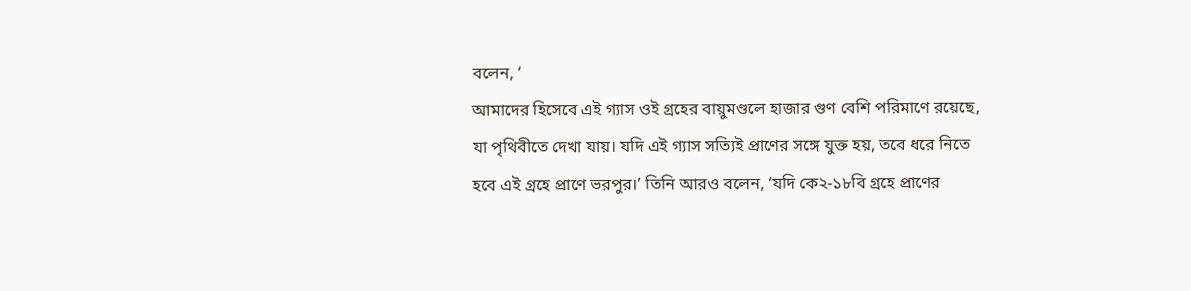বলেন, ‘
আমাদের হিসেবে এই গ্যাস ওই গ্রহের বায়ুমণ্ডলে হাজার গুণ বেশি পরিমাণে রয়েছে, যা পৃথিবীতে দেখা যায়। যদি এই গ্যাস সত্যিই প্রাণের সঙ্গে যুক্ত হয়, তবে ধরে নিতে হবে এই গ্রহে প্রাণে ভরপুর।’ তিনি আরও বলেন, ‘যদি কে২-১৮বি গ্রহে প্রাণের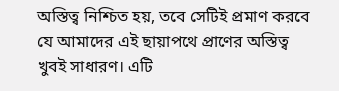অস্তিত্ব নিশ্চিত হয়, তবে সেটিই প্রমাণ করবে যে আমাদের এই ছায়াপথে প্রাণের অস্তিত্ব খুবই সাধারণ। এটি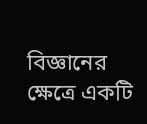বিজ্ঞানের ক্ষেত্রে একটি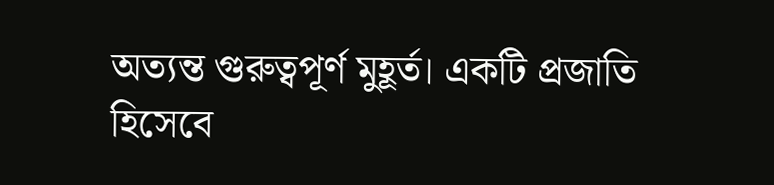অত্যন্ত গুরুত্বপূর্ণ মুহূর্ত। একটি প্রজাতি হিসেবে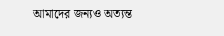আমাদের জন্যও অত্যন্ত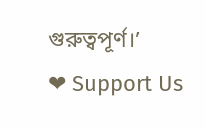গুরুত্বপূর্ণ।’
❤ Support Us